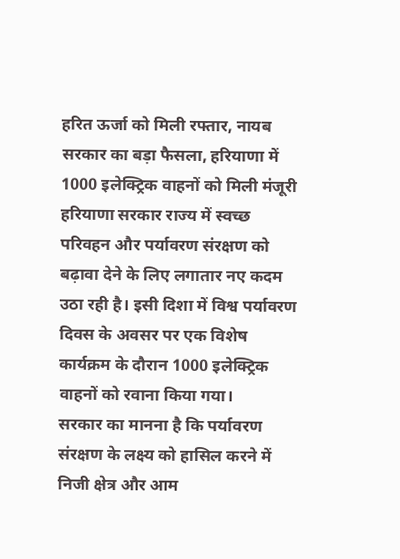हरित ऊर्जा को मिली रफ्तार, नायब सरकार का बड़ा फैसला, हरियाणा में 1000 इलेक्ट्रिक वाहनों को मिली मंजूरी
हरियाणा सरकार राज्य में स्वच्छ परिवहन और पर्यावरण संरक्षण को बढ़ावा देने के लिए लगातार नए कदम उठा रही है। इसी दिशा में विश्व पर्यावरण दिवस के अवसर पर एक विशेष कार्यक्रम के दौरान 1000 इलेक्ट्रिक वाहनों को रवाना किया गया।
सरकार का मानना है कि पर्यावरण संरक्षण के लक्ष्य को हासिल करने में निजी क्षेत्र और आम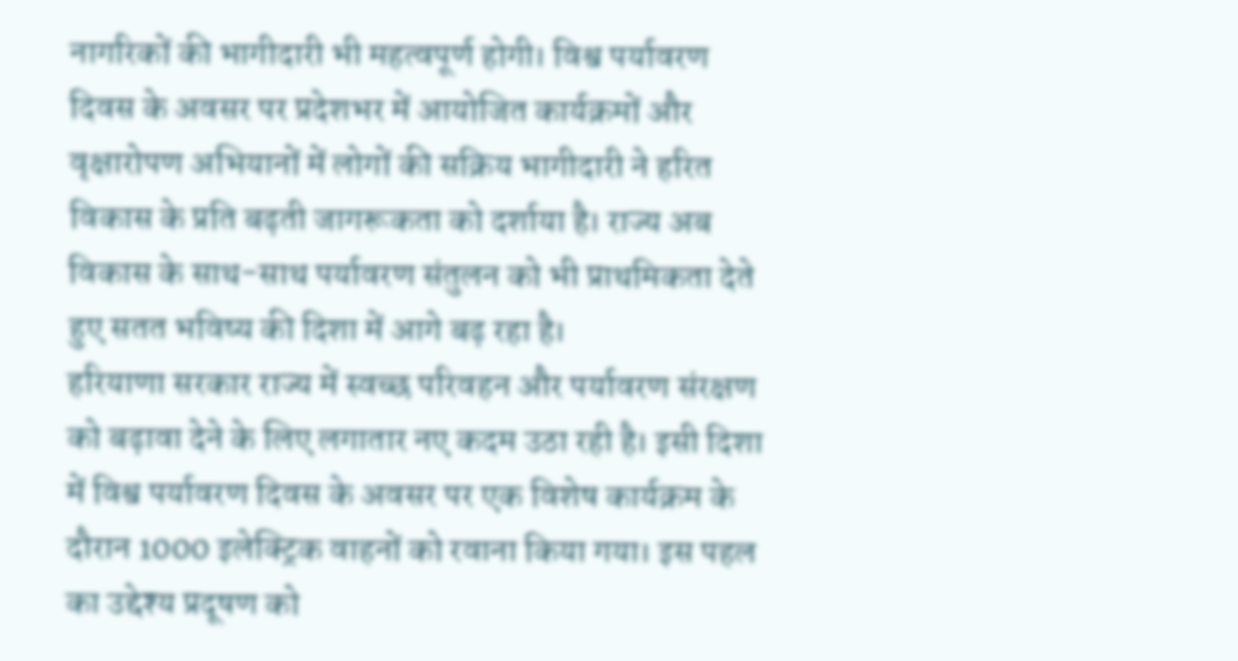नागरिकों की भागीदारी भी महत्वपूर्ण होगी। विश्व पर्यावरण दिवस के अवसर पर प्रदेशभर में आयोजित कार्यक्रमों और वृक्षारोपण अभियानों में लोगों की सक्रिय भागीदारी ने हरित विकास के प्रति बढ़ती जागरूकता को दर्शाया है। राज्य अब विकास के साथ-साथ पर्यावरण संतुलन को भी प्राथमिकता देते हुए सतत भविष्य की दिशा में आगे बढ़ रहा है।
हरियाणा सरकार राज्य में स्वच्छ परिवहन और पर्यावरण संरक्षण को बढ़ावा देने के लिए लगातार नए कदम उठा रही है। इसी दिशा में विश्व पर्यावरण दिवस के अवसर पर एक विशेष कार्यक्रम के दौरान 1000 इलेक्ट्रिक वाहनों को रवाना किया गया। इस पहल का उद्देश्य प्रदूषण को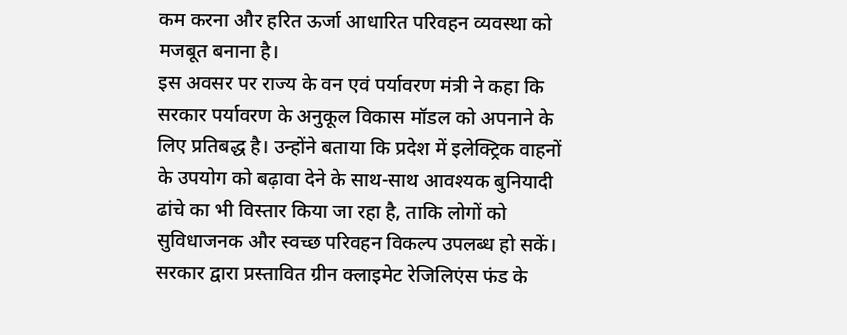कम करना और हरित ऊर्जा आधारित परिवहन व्यवस्था को मजबूत बनाना है।
इस अवसर पर राज्य के वन एवं पर्यावरण मंत्री ने कहा कि सरकार पर्यावरण के अनुकूल विकास मॉडल को अपनाने के लिए प्रतिबद्ध है। उन्होंने बताया कि प्रदेश में इलेक्ट्रिक वाहनों के उपयोग को बढ़ावा देने के साथ-साथ आवश्यक बुनियादी ढांचे का भी विस्तार किया जा रहा है, ताकि लोगों को सुविधाजनक और स्वच्छ परिवहन विकल्प उपलब्ध हो सकें।
सरकार द्वारा प्रस्तावित ग्रीन क्लाइमेट रेजिलिएंस फंड के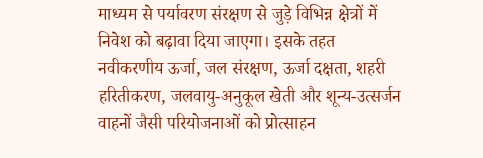माध्यम से पर्यावरण संरक्षण से जुड़े विभिन्न क्षेत्रों में निवेश को बढ़ावा दिया जाएगा। इसके तहत नवीकरणीय ऊर्जा, जल संरक्षण, ऊर्जा दक्षता, शहरी हरितीकरण, जलवायु-अनुकूल खेती और शून्य-उत्सर्जन वाहनों जैसी परियोजनाओं को प्रोत्साहन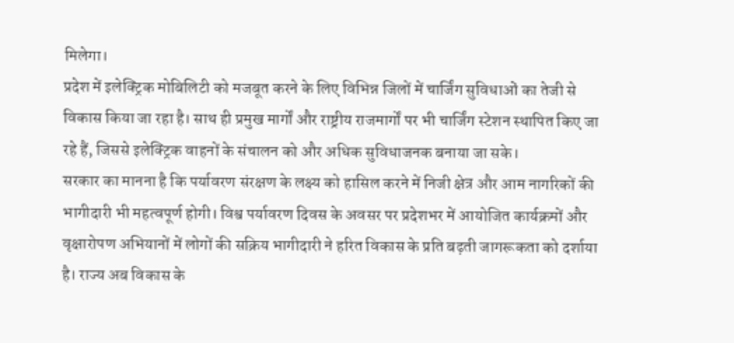मिलेगा।
प्रदेश में इलेक्ट्रिक मोबिलिटी को मजबूत करने के लिए विभिन्न जिलों में चार्जिंग सुविधाओं का तेजी से विकास किया जा रहा है। साथ ही प्रमुख मार्गों और राष्ट्रीय राजमार्गों पर भी चार्जिंग स्टेशन स्थापित किए जा रहे हैं, जिससे इलेक्ट्रिक वाहनों के संचालन को और अधिक सुविधाजनक बनाया जा सके।
सरकार का मानना है कि पर्यावरण संरक्षण के लक्ष्य को हासिल करने में निजी क्षेत्र और आम नागरिकों की भागीदारी भी महत्वपूर्ण होगी। विश्व पर्यावरण दिवस के अवसर पर प्रदेशभर में आयोजित कार्यक्रमों और वृक्षारोपण अभियानों में लोगों की सक्रिय भागीदारी ने हरित विकास के प्रति बढ़ती जागरूकता को दर्शाया है। राज्य अब विकास के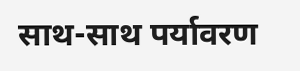साथ-साथ पर्यावरण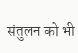संतुलन को भी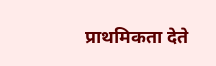प्राथमिकता देते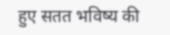हुए सतत भविष्य की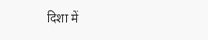दिशा में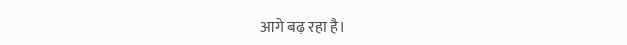आगे बढ़ रहा है।